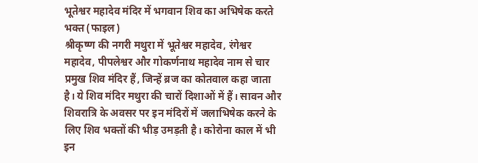भूतेश्वर महादेव मंदिर में भगवान शिव का अभिषेक करते भक्त (फाइल)
श्रीकृष्ण की नगरी मथुरा में भूतेश्वर महादेव, रंगेश्वर महादेव, पीपलेश्वर और गोकर्णनाथ महादेव नाम से चार प्रमुख शिव मंदिर हैं, जिन्हें ब्रज का कोतवाल कहा जाता है। ये शिव मंदिर मथुरा की चारों दिशाओं में हैं। सावन और शिवरात्रि के अवसर पर इन मंदिरों में जलाभिषेक करने के लिए शिव भक्तों की भीड़ उमड़ती है। कोरोना काल में भी इन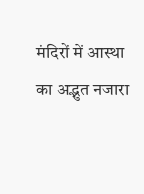मंदिरों में आस्था का अद्भुत नजारा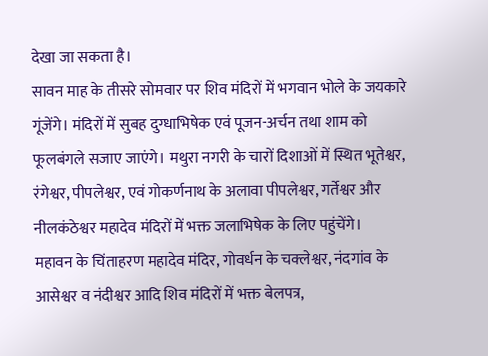देखा जा सकता है।
सावन माह के तीसरे सोमवार पर शिव मंदिरों में भगवान भोले के जयकारे गूंजेंगे। मंदिरों में सुबह दुग्धाभिषेक एवं पूजन-अर्चन तथा शाम को फूलबंगले सजाए जाएंगे। मथुरा नगरी के चारों दिशाओं में स्थित भूतेश्वर, रंगेश्वर, पीपलेश्वर, एवं गोकर्णनाथ के अलावा पीपलेश्वर, गर्तेश्वर और नीलकंठेश्वर महादेव मंदिरों में भक्त जलाभिषेक के लिए पहुंचेंगे।
महावन के चिंताहरण महादेव मंदिर, गोवर्धन के चक्लेश्वर, नंदगांव के आसेश्वर व नंदीश्वर आदि शिव मंदिरों में भक्त बेलपत्र,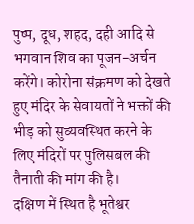पुष्प, दूध, शहद, दही आदि से भगवान शिव का पूजन-अर्चन करेंगे। कोरोना संक्रमण को देखते हुए मंदिर के सेवायतों ने भक्तों की भीड़ को सुव्यवस्थित करने के लिए मंदिरों पर पुलिसबल की तैनाती की मांग की है।
दक्षिण में स्थित है भूतेश्वर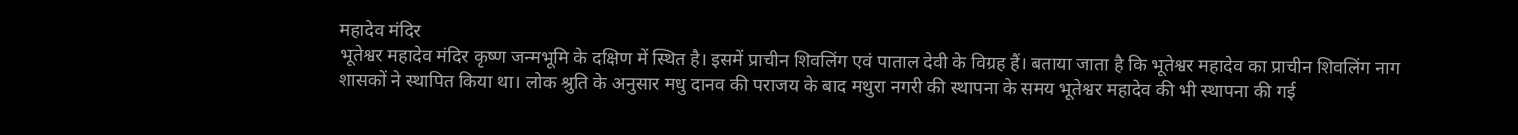महादेव मंदिर
भूतेश्वर महादेव मंदिर कृष्ण जन्मभूमि के दक्षिण में स्थित है। इसमें प्राचीन शिवलिंग एवं पाताल देवी के विग्रह हैं। बताया जाता है कि भूतेश्वर महादेव का प्राचीन शिवलिंग नाग शासकों ने स्थापित किया था। लोक श्रुति के अनुसार मधु दानव की पराजय के बाद मथुरा नगरी की स्थापना के समय भूतेश्वर महादेव की भी स्थापना की गई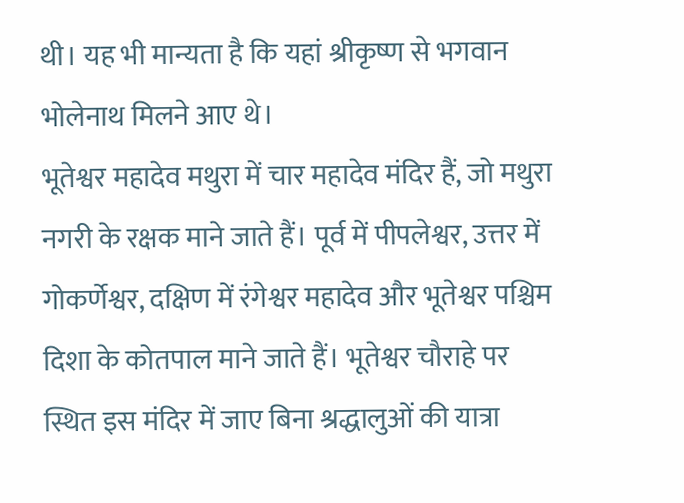थी। यह भी मान्यता है कि यहां श्रीकृष्ण से भगवान भोलेनाथ मिलने आए थे।
भूतेश्वर महादेव मथुरा में चार महादेव मंदिर हैं, जो मथुरा नगरी के रक्षक माने जाते हैं। पूर्व में पीपलेश्वर, उत्तर में गोकर्णेश्वर, दक्षिण में रंगेश्वर महादेव और भूतेश्वर पश्चिम दिशा के कोतपाल माने जाते हैं। भूतेश्वर चौराहे पर स्थित इस मंदिर में जाए बिना श्रद्धालुओं की यात्रा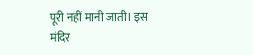पूरी नहीं मानी जाती। इस मंदिर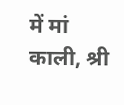में मां काली, श्री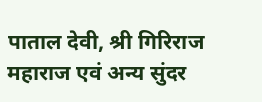पाताल देवी, श्री गिरिराज महाराज एवं अन्य सुंदर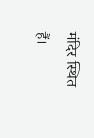मंदिर स्थित हैं।